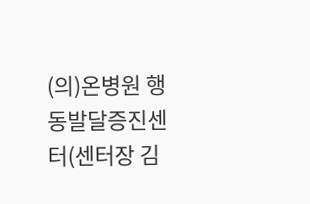(의)온병원 행동발달증진센터(센터장 김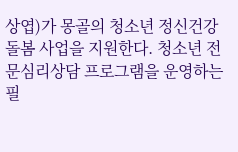상엽)가 몽골의 청소년 정신건강 돌봄 사업을 지원한다. 청소년 전문심리상담 프로그램을 운영하는 필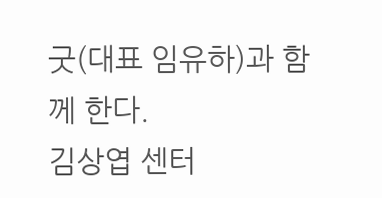굿(대표 임유하)과 함께 한다.
김상엽 센터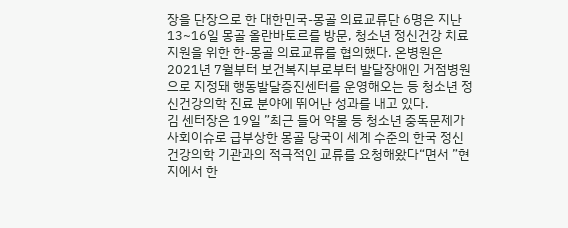장을 단장으로 한 대한민국-몽골 의료교류단 6명은 지난 13~16일 몽골 올란바토르를 방문, 청소년 정신건강 치료 지원을 위한 한-몽골 의료교류를 협의했다. 온병원은 2021년 7월부터 보건복지부로부터 발달장애인 거점병원으로 지정돼 행동발달증진센터를 운영해오는 등 청소년 정신건강의학 진료 분야에 뛰어난 성과를 내고 있다.
김 센터장은 19일 ”최근 들어 약물 등 청소년 중독문제가 사회이슈로 급부상한 몽골 당국이 세계 수준의 한국 정신건강의학 기관과의 적극적인 교류를 요청해왔다“면서 ”현지에서 한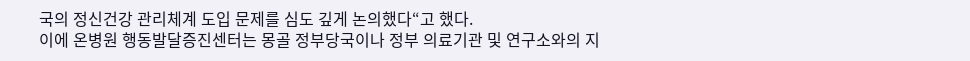국의 정신건강 관리체계 도입 문제를 심도 깊게 논의했다“고 했다.
이에 온병원 행동발달증진센터는 몽골 정부당국이나 정부 의료기관 및 연구소와의 지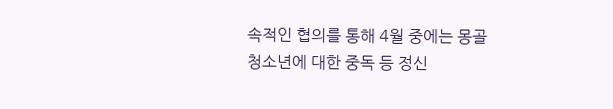속적인 협의를 통해 4월 중에는 몽골 청소년에 대한 중독 등 정신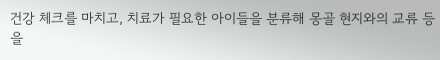건강 체크를 마치고, 치료가 필요한 아이들을 분류해 몽골 현지와의 교류 등을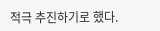적극 추진하기로 했다.